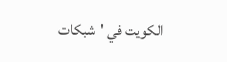الكويت في 'شبكات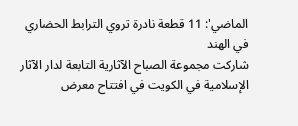الماضي': 11 قطعة نادرة تروي الترابط الحضاري في الهند
شاركت مجموعة الصباح الآثارية التابعة لدار الآثار الإسلامية في الكويت في افتتاح معرض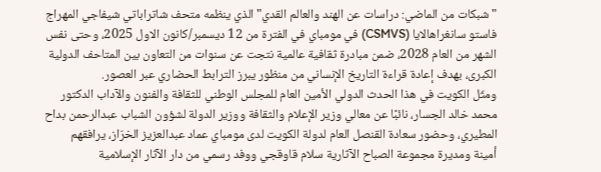"شبكات من الماضي: دراسات عن الهند والعالم القدي" الذي ينظمه متحف شاتراباتي شيفاجي المهراج فاستو سانغراهالايا (CSMVS) في مومباي في الفترة من 12 ديسمبر/كانون الاول 2025، وحتى نفس الشهر من العام 2028، ضمن مبادرة ثقافية عالمية نتجت عن سنوات من التعاون بين المتاحف الدولية الكبرى، بهدف إعادة قراءة التاريخ الإنساني من منظور يبرز الترابط الحضاري عبر العصور.
ومثّل الكويت في هذا الحدث الدولي الأمين العام للمجلس الوطني للثقافة والفنون والآداب الدكتور محمد خالد الجسار، نائبًا عن معالي وزير الإعلام والثقافة ووزير الدولة لشؤون الشباب عبدالرحمن بداح المطيري، وحضور سعادة القنصل العام لدولة الكويت لدى مومباي عماد عبدالعزيز الخرّاز، يرافقهم أمينة ومديرة مجموعة الصباح الآثارية سلام قاوقجي ووفد رسمي من دار الآثار الإسلامية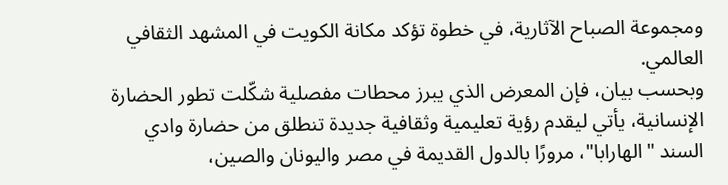ومجموعة الصباح الآثارية، في خطوة تؤكد مكانة الكويت في المشهد الثقافي العالمي.
وبحسب بيان، فإن المعرض الذي يبرز محطات مفصلية شكّلت تطور الحضارة الإنسانية، يأتي ليقدم رؤية تعليمية وثقافية جديدة تنطلق من حضارة وادي السند "الهارابا"، مرورًا بالدول القديمة في مصر واليونان والصين،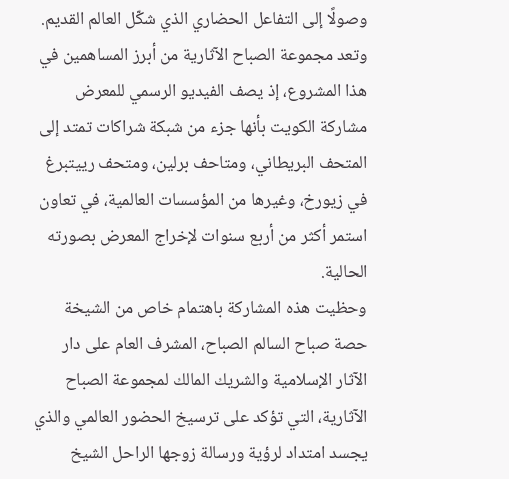وصولًا إلى التفاعل الحضاري الذي شكّل العالم القديم.
وتعد مجموعة الصباح الآثارية من أبرز المساهمين في هذا المشروع، إذ يصف الفيديو الرسمي للمعرض مشاركة الكويت بأنها جزء من شبكة شراكات تمتد إلى المتحف البريطاني، ومتاحف برلين، ومتحف رييتبرغ في زيورخ، وغيرها من المؤسسات العالمية، في تعاون استمر أكثر من أربع سنوات لإخراج المعرض بصورته الحالية.
وحظيت هذه المشاركة باهتمام خاص من الشيخة حصة صباح السالم الصباح، المشرف العام على دار الآثار الإسلامية والشريك المالك لمجموعة الصباح الآثارية، التي تؤكد على ترسيخ الحضور العالمي والذي يجسد امتداد لرؤية ورسالة زوجها الراحل الشيخ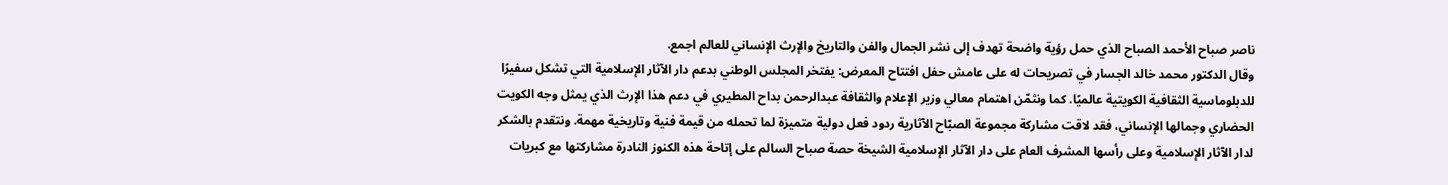ناصر صباح الأحمد الصباح الذي حمل رؤية واضحة تهدف إلى نشر الجمال والفن والتاريخ والإرث الإنساني للعالم اجمع.
وقال الدكتور محمد خالد الجسار في تصريحات له على عامش حفل افتتاح المعرض: يفتخر المجلس الوطني بدعم دار الآثار الإسلامية التي تشكل سفيرًا للدبلوماسية الثقافية الكويتية عالميًا. كما ونثمّن اهتمام معالي وزير الإعلام والثقافة عبدالرحمن بداح المطيري في دعم هذا الإرث الذي يمثل وجه الكويت الحضاري وجمالها الإنساني، فقد لاقت مشاركة مجموعة الصبّاح الآثارية ردود فعل دولية متميزة لما تحمله من قيمة فنية وتاريخية مهمة. ونتقدم بالشكر لدار الآثار الإسلامية وعلى رأسها المشرف العام على دار الآثار الإسلامية الشيخة حصة صباح السالم على إتاحة هذه الكنوز النادرة مشاركتها مع كبريات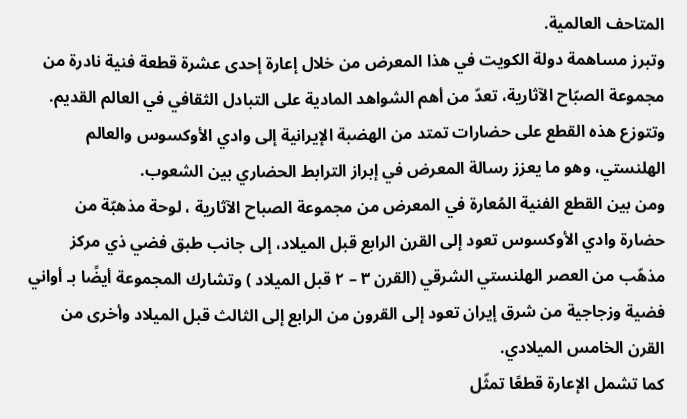المتاحف العالمية.
وتبرز مساهمة دولة الكويت في هذا المعرض من خلال إعارة إحدى عشرة قطعة فنية نادرة من مجموعة الصبّاح الآثارية، تعدّ من أهم الشواهد المادية على التبادل الثقافي في العالم القديم. وتتوزع هذه القطع على حضارات تمتد من الهضبة الإيرانية إلى وادي الأوكسوس والعالم الهلنستي، وهو ما يعزز رسالة المعرض في إبراز الترابط الحضاري بين الشعوب.
ومن بين القطع الفنية المُعارة في المعرض من مجموعة الصباح الآثارية ، لوحة مذهبّة من حضارة وادي الأوكسوس تعود إلى القرن الرابع قبل الميلاد، إلى جانب طبق فضي ذي مركز مذهّب من العصر الهلنستي الشرقي (القرن ٣ – ٢ قبل الميلاد ) وتشارك المجموعة أيضًا بـ أواني فضية وزجاجية من شرق إيران تعود إلى القرون من الرابع إلى الثالث قبل الميلاد وأخرى من القرن الخامس الميلادي.
كما تشمل الإعارة قطعًا تمثّل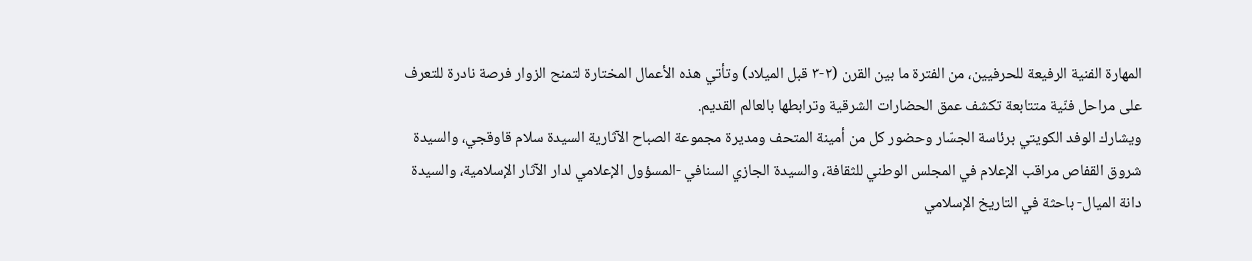المهارة الفنية الرفيعة للحرفيين، من الفترة ما بين القرن (٢-٣ قبل الميلاد) وتأتي هذه الأعمال المختارة لتمنح الزوار فرصة نادرة للتعرف على مراحل فنّية متتابعة تكشف عمق الحضارات الشرقية وترابطها بالعالم القديم.
ويشارك الوفد الكويتي برئاسة الجسّار وحضور كل من أمينة المتحف ومديرة مجموعة الصباح الآثارية السيدة سلام قاوقجي، والسيدة شروق القفاص مراقب الإعلام في المجلس الوطني للثقافة، والسيدة الجازي السنافي -المسؤول الإعلامي لدار الآثار الإسلامية، والسيدة دانة الميال- باحثة في التاريخ الإسلامي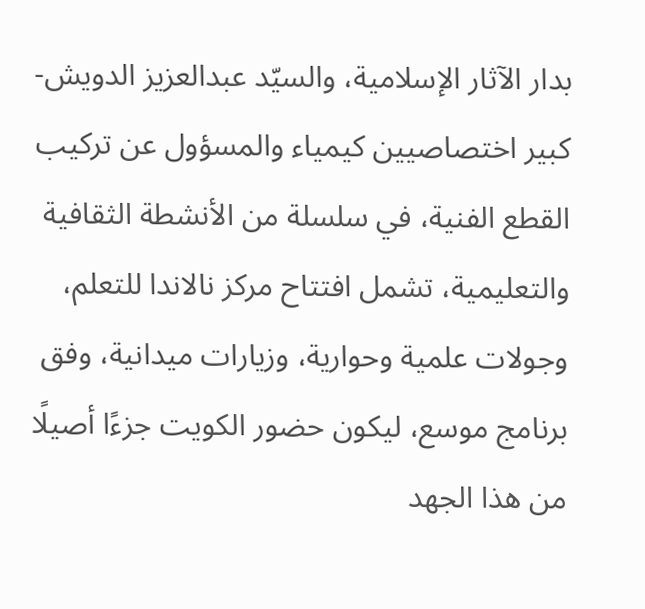بدار الآثار الإسلامية، والسيّد عبدالعزيز الدويش- كبير اختصاصيين كيمياء والمسؤول عن تركيب القطع الفنية، في سلسلة من الأنشطة الثقافية والتعليمية، تشمل افتتاح مركز نالاندا للتعلم، وجولات علمية وحوارية، وزيارات ميدانية، وفق برنامج موسع، ليكون حضور الكويت جزءًا أصيلًا من هذا الجهد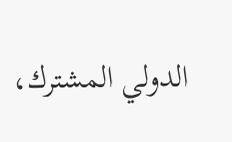الدولي المشترك،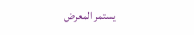يستمر المعرض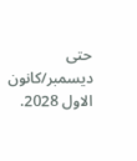حتى ديسمبر/كانون الاول 2028.